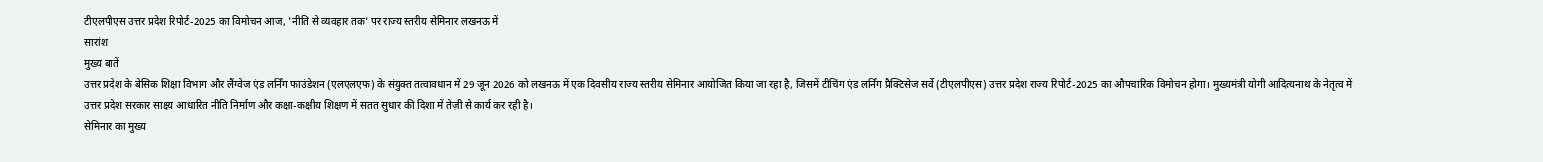टीएलपीएस उत्तर प्रदेश रिपोर्ट-2025 का विमोचन आज, 'नीति से व्यवहार तक' पर राज्य स्तरीय सेमिनार लखनऊ में
सारांश
मुख्य बातें
उत्तर प्रदेश के बेसिक शिक्षा विभाग और लैंग्वेज एंड लर्निंग फाउंडेशन (एलएलएफ) के संयुक्त तत्वावधान में 29 जून 2026 को लखनऊ में एक दिवसीय राज्य स्तरीय सेमिनार आयोजित किया जा रहा है, जिसमें टीचिंग एंड लर्निंग प्रैक्टिसेज सर्वे (टीएलपीएस) उत्तर प्रदेश राज्य रिपोर्ट-2025 का औपचारिक विमोचन होगा। मुख्यमंत्री योगी आदित्यनाथ के नेतृत्व में उत्तर प्रदेश सरकार साक्ष्य आधारित नीति निर्माण और कक्षा-कक्षीय शिक्षण में सतत सुधार की दिशा में तेज़ी से कार्य कर रही है।
सेमिनार का मुख्य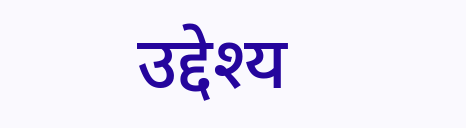उद्देश्य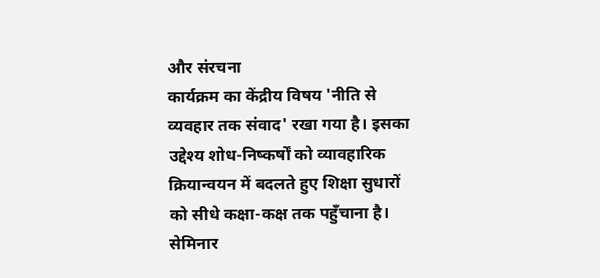और संरचना
कार्यक्रम का केंद्रीय विषय 'नीति से व्यवहार तक संवाद' रखा गया है। इसका उद्देश्य शोध-निष्कर्षों को व्यावहारिक क्रियान्वयन में बदलते हुए शिक्षा सुधारों को सीधे कक्षा-कक्ष तक पहुँचाना है। सेमिनार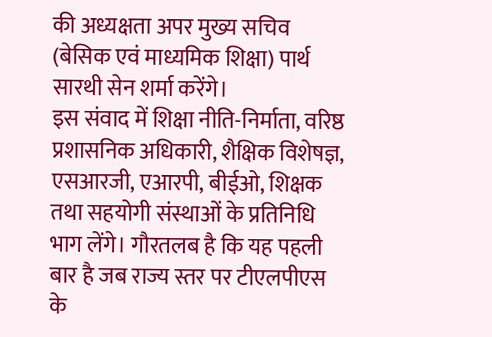की अध्यक्षता अपर मुख्य सचिव (बेसिक एवं माध्यमिक शिक्षा) पार्थ सारथी सेन शर्मा करेंगे।
इस संवाद में शिक्षा नीति-निर्माता, वरिष्ठ प्रशासनिक अधिकारी, शैक्षिक विशेषज्ञ, एसआरजी, एआरपी, बीईओ, शिक्षक तथा सहयोगी संस्थाओं के प्रतिनिधि भाग लेंगे। गौरतलब है कि यह पहली बार है जब राज्य स्तर पर टीएलपीएस के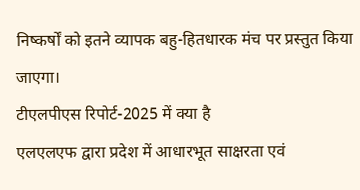निष्कर्षों को इतने व्यापक बहु-हितधारक मंच पर प्रस्तुत किया जाएगा।
टीएलपीएस रिपोर्ट-2025 में क्या है
एलएलएफ द्वारा प्रदेश में आधारभूत साक्षरता एवं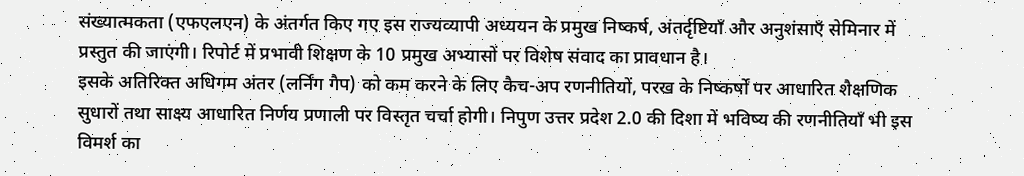संख्यात्मकता (एफएलएन) के अंतर्गत किए गए इस राज्यव्यापी अध्ययन के प्रमुख निष्कर्ष, अंतर्दृष्टियाँ और अनुशंसाएँ सेमिनार में प्रस्तुत की जाएंगी। रिपोर्ट में प्रभावी शिक्षण के 10 प्रमुख अभ्यासों पर विशेष संवाद का प्रावधान है।
इसके अतिरिक्त अधिगम अंतर (लर्निंग गैप) को कम करने के लिए कैच-अप रणनीतियों, परख के निष्कर्षों पर आधारित शैक्षणिक सुधारों तथा साक्ष्य आधारित निर्णय प्रणाली पर विस्तृत चर्चा होगी। निपुण उत्तर प्रदेश 2.0 की दिशा में भविष्य की रणनीतियाँ भी इस विमर्श का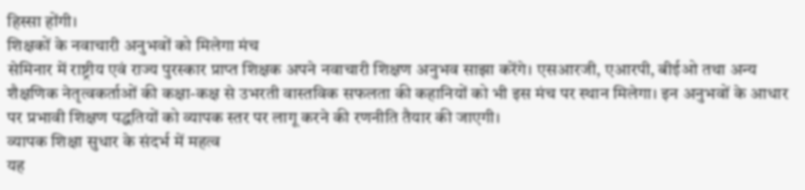हिस्सा होंगी।
शिक्षकों के नवाचारी अनुभवों को मिलेगा मंच
सेमिनार में राष्ट्रीय एवं राज्य पुरस्कार प्राप्त शिक्षक अपने नवाचारी शिक्षण अनुभव साझा करेंगे। एसआरजी, एआरपी, बीईओ तथा अन्य शैक्षणिक नेतृत्वकर्ताओं की कक्षा-कक्ष से उभरती वास्तविक सफलता की कहानियों को भी इस मंच पर स्थान मिलेगा। इन अनुभवों के आधार पर प्रभावी शिक्षण पद्धतियों को व्यापक स्तर पर लागू करने की रणनीति तैयार की जाएगी।
व्यापक शिक्षा सुधार के संदर्भ में महत्व
यह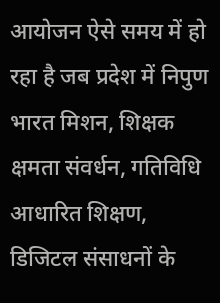आयोजन ऐसे समय में हो रहा है जब प्रदेश में निपुण भारत मिशन, शिक्षक क्षमता संवर्धन, गतिविधि आधारित शिक्षण, डिजिटल संसाधनों के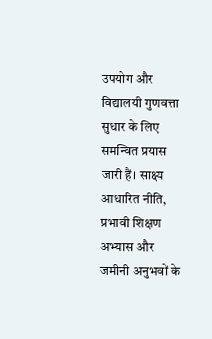उपयोग और विद्यालयी गुणवत्ता सुधार के लिए समन्वित प्रयास जारी हैं। साक्ष्य आधारित नीति, प्रभावी शिक्षण अभ्यास और जमीनी अनुभवों के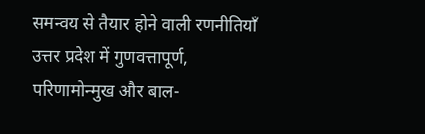समन्वय से तैयार होने वाली रणनीतियाँ उत्तर प्रदेश में गुणवत्तापूर्ण, परिणामोन्मुख और बाल-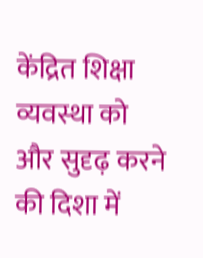केंद्रित शिक्षा व्यवस्था को और सुदृढ़ करने की दिशा में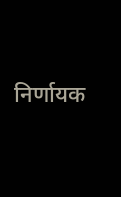निर्णायक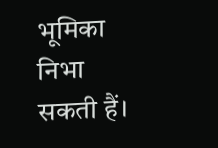भूमिका निभा सकती हैं।